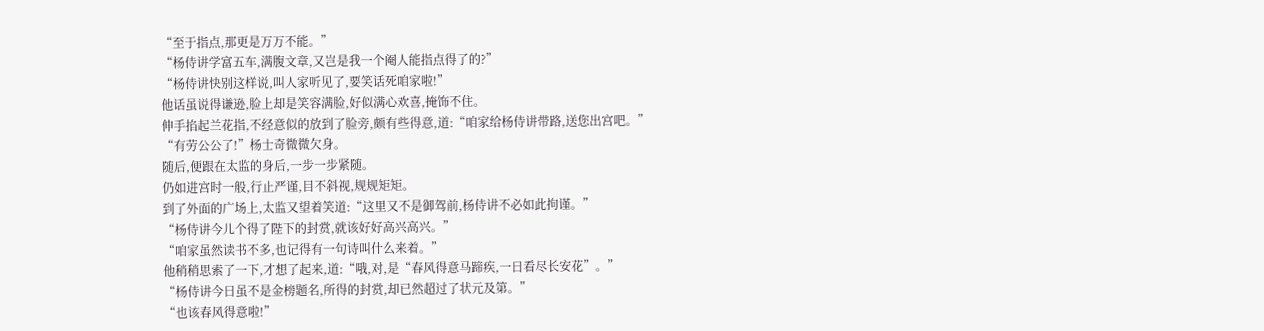“至于指点,那更是万万不能。”
“杨侍讲学富五车,满腹文章,又岂是我一个阉人能指点得了的?”
“杨侍讲快别这样说,叫人家听见了,要笑话死咱家啦!”
他话虽说得谦逊,脸上却是笑容满脸,好似满心欢喜,掩饰不住。
伸手掐起兰花指,不经意似的放到了脸旁,颇有些得意,道:“咱家给杨侍讲带路,送您出宫吧。”
“有劳公公了!”杨士奇微微欠身。
随后,便跟在太监的身后,一步一步紧随。
仍如进宫时一般,行止严谨,目不斜视,规规矩矩。
到了外面的广场上,太监又望着笑道:“这里又不是御驾前,杨侍讲不必如此拘谨。”
“杨侍讲今儿个得了陛下的封赏,就该好好高兴高兴。”
“咱家虽然读书不多,也记得有一句诗叫什么来着。”
他稍稍思索了一下,才想了起来,道:“哦,对,是“春风得意马蹄疾,一日看尽长安花”。”
“杨侍讲今日虽不是金榜题名,所得的封赏,却已然超过了状元及第。”
“也该春风得意啦!”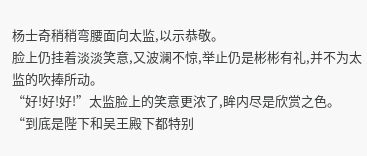杨士奇稍稍弯腰面向太监,以示恭敬。
脸上仍挂着淡淡笑意,又波澜不惊,举止仍是彬彬有礼,并不为太监的吹捧所动。
“好!好!好!”太监脸上的笑意更浓了,眸内尽是欣赏之色。
“到底是陛下和吴王殿下都特别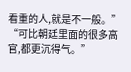看重的人,就是不一般。”
“可比朝廷里面的很多高官,都更沉得气。”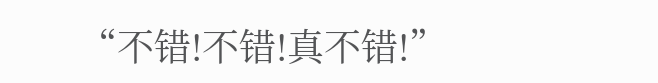“不错!不错!真不错!”